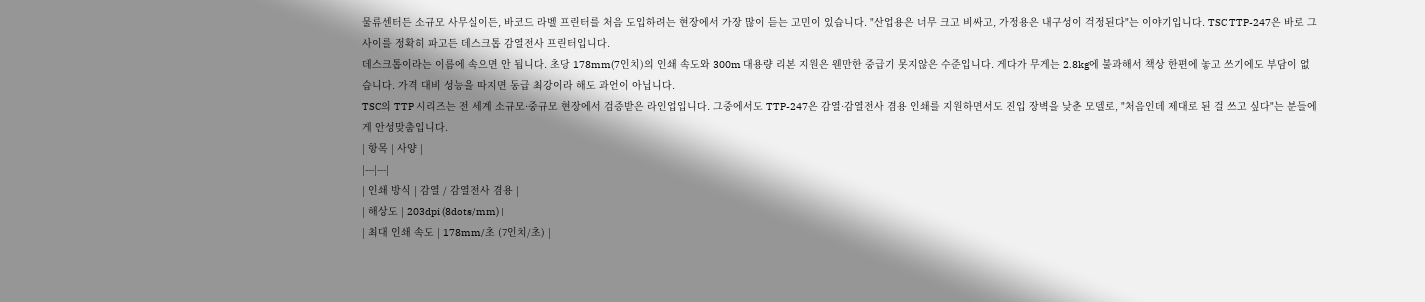물류센터든 소규모 사무실이든, 바코드 라벨 프린터를 처음 도입하려는 현장에서 가장 많이 듣는 고민이 있습니다. "산업용은 너무 크고 비싸고, 가정용은 내구성이 걱정된다"는 이야기입니다. TSC TTP-247은 바로 그 사이를 정확히 파고든 데스크톱 감열전사 프린터입니다.
데스크톱이라는 이름에 속으면 안 됩니다. 초당 178mm(7인치)의 인쇄 속도와 300m 대용량 리본 지원은 웬만한 중급기 못지않은 수준입니다. 게다가 무게는 2.8kg에 불과해서 책상 한편에 놓고 쓰기에도 부담이 없습니다. 가격 대비 성능을 따지면 동급 최강이라 해도 과언이 아닙니다.
TSC의 TTP 시리즈는 전 세계 소규모·중규모 현장에서 검증받은 라인업입니다. 그중에서도 TTP-247은 감열·감열전사 겸용 인쇄를 지원하면서도 진입 장벽을 낮춘 모델로, "처음인데 제대로 된 걸 쓰고 싶다"는 분들에게 안성맞춤입니다.
| 항목 | 사양 |
|---|---|
| 인쇄 방식 | 감열 / 감열전사 겸용 |
| 해상도 | 203dpi (8dots/mm) |
| 최대 인쇄 속도 | 178mm/초 (7인치/초) |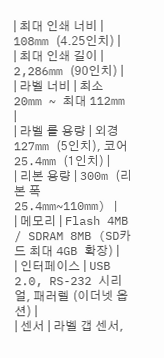| 최대 인쇄 너비 | 108mm (4.25인치) |
| 최대 인쇄 길이 | 2,286mm (90인치) |
| 라벨 너비 | 최소 20mm ~ 최대 112mm |
| 라벨 롤 용량 | 외경 127mm (5인치), 코어 25.4mm (1인치) |
| 리본 용량 | 300m (리본 폭 25.4mm~110mm) |
| 메모리 | Flash 4MB / SDRAM 8MB (SD카드 최대 4GB 확장) |
| 인터페이스 | USB 2.0, RS-232 시리얼, 패러렐 (이더넷 옵션) |
| 센서 | 라벨 갭 센서,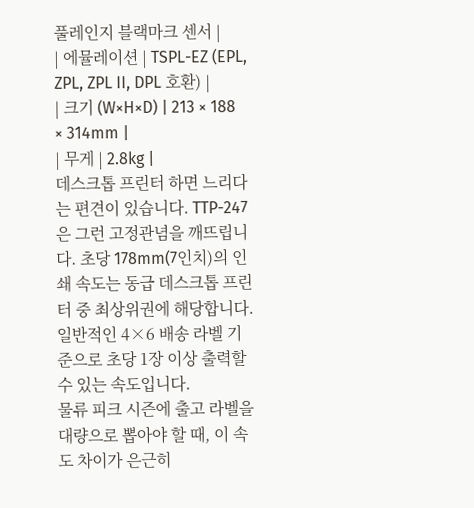풀레인지 블랙마크 센서 |
| 에뮬레이션 | TSPL-EZ (EPL, ZPL, ZPL II, DPL 호환) |
| 크기 (W×H×D) | 213 × 188 × 314mm |
| 무게 | 2.8kg |
데스크톱 프린터 하면 느리다는 편견이 있습니다. TTP-247은 그런 고정관념을 깨뜨립니다. 초당 178mm(7인치)의 인쇄 속도는 동급 데스크톱 프린터 중 최상위권에 해당합니다. 일반적인 4×6 배송 라벨 기준으로 초당 1장 이상 출력할 수 있는 속도입니다.
물류 피크 시즌에 출고 라벨을 대량으로 뽑아야 할 때, 이 속도 차이가 은근히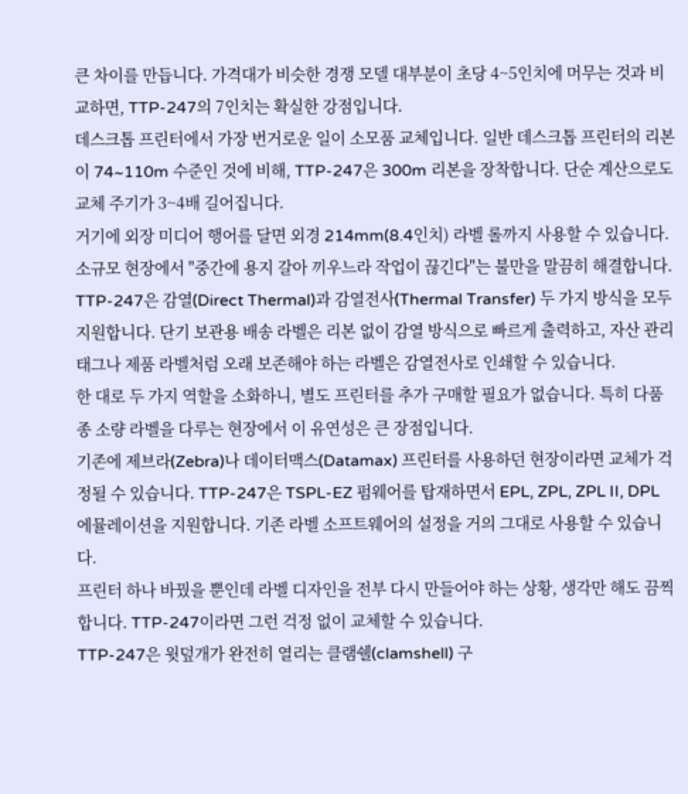큰 차이를 만듭니다. 가격대가 비슷한 경쟁 모델 대부분이 초당 4~5인치에 머무는 것과 비교하면, TTP-247의 7인치는 확실한 강점입니다.
데스크톱 프린터에서 가장 번거로운 일이 소모품 교체입니다. 일반 데스크톱 프린터의 리본이 74~110m 수준인 것에 비해, TTP-247은 300m 리본을 장착합니다. 단순 계산으로도 교체 주기가 3~4배 길어집니다.
거기에 외장 미디어 행어를 달면 외경 214mm(8.4인치) 라벨 롤까지 사용할 수 있습니다. 소규모 현장에서 "중간에 용지 갈아 끼우느라 작업이 끊긴다"는 불만을 말끔히 해결합니다.
TTP-247은 감열(Direct Thermal)과 감열전사(Thermal Transfer) 두 가지 방식을 모두 지원합니다. 단기 보관용 배송 라벨은 리본 없이 감열 방식으로 빠르게 출력하고, 자산 관리 태그나 제품 라벨처럼 오래 보존해야 하는 라벨은 감열전사로 인쇄할 수 있습니다.
한 대로 두 가지 역할을 소화하니, 별도 프린터를 추가 구매할 필요가 없습니다. 특히 다품종 소량 라벨을 다루는 현장에서 이 유연성은 큰 장점입니다.
기존에 제브라(Zebra)나 데이터맥스(Datamax) 프린터를 사용하던 현장이라면 교체가 걱정될 수 있습니다. TTP-247은 TSPL-EZ 펌웨어를 탑재하면서 EPL, ZPL, ZPL II, DPL 에뮬레이션을 지원합니다. 기존 라벨 소프트웨어의 설정을 거의 그대로 사용할 수 있습니다.
프린터 하나 바꿨을 뿐인데 라벨 디자인을 전부 다시 만들어야 하는 상황, 생각만 해도 끔찍합니다. TTP-247이라면 그런 걱정 없이 교체할 수 있습니다.
TTP-247은 윗덮개가 완전히 열리는 클램쉘(clamshell) 구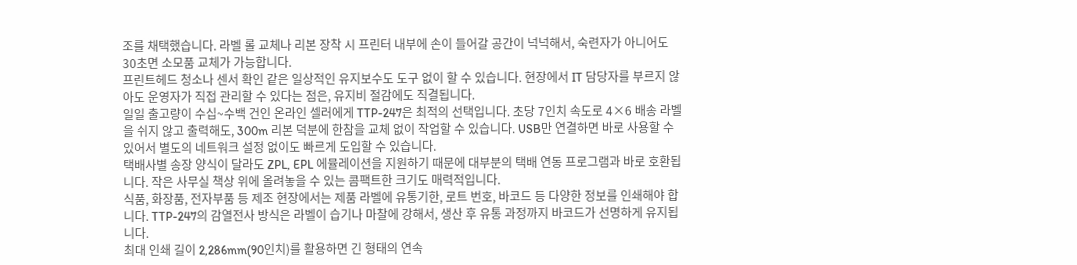조를 채택했습니다. 라벨 롤 교체나 리본 장착 시 프린터 내부에 손이 들어갈 공간이 넉넉해서, 숙련자가 아니어도 30초면 소모품 교체가 가능합니다.
프린트헤드 청소나 센서 확인 같은 일상적인 유지보수도 도구 없이 할 수 있습니다. 현장에서 IT 담당자를 부르지 않아도 운영자가 직접 관리할 수 있다는 점은, 유지비 절감에도 직결됩니다.
일일 출고량이 수십~수백 건인 온라인 셀러에게 TTP-247은 최적의 선택입니다. 초당 7인치 속도로 4×6 배송 라벨을 쉬지 않고 출력해도, 300m 리본 덕분에 한참을 교체 없이 작업할 수 있습니다. USB만 연결하면 바로 사용할 수 있어서 별도의 네트워크 설정 없이도 빠르게 도입할 수 있습니다.
택배사별 송장 양식이 달라도 ZPL, EPL 에뮬레이션을 지원하기 때문에 대부분의 택배 연동 프로그램과 바로 호환됩니다. 작은 사무실 책상 위에 올려놓을 수 있는 콤팩트한 크기도 매력적입니다.
식품, 화장품, 전자부품 등 제조 현장에서는 제품 라벨에 유통기한, 로트 번호, 바코드 등 다양한 정보를 인쇄해야 합니다. TTP-247의 감열전사 방식은 라벨이 습기나 마찰에 강해서, 생산 후 유통 과정까지 바코드가 선명하게 유지됩니다.
최대 인쇄 길이 2,286mm(90인치)를 활용하면 긴 형태의 연속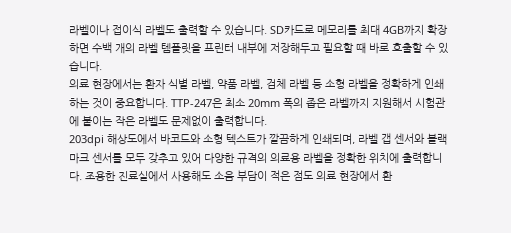라벨이나 접이식 라벨도 출력할 수 있습니다. SD카드로 메모리를 최대 4GB까지 확장하면 수백 개의 라벨 템플릿을 프린터 내부에 저장해두고 필요할 때 바로 호출할 수 있습니다.
의료 현장에서는 환자 식별 라벨, 약품 라벨, 검체 라벨 등 소형 라벨을 정확하게 인쇄하는 것이 중요합니다. TTP-247은 최소 20mm 폭의 좁은 라벨까지 지원해서 시험관에 붙이는 작은 라벨도 문제없이 출력합니다.
203dpi 해상도에서 바코드와 소형 텍스트가 깔끔하게 인쇄되며, 라벨 갭 센서와 블랙마크 센서를 모두 갖추고 있어 다양한 규격의 의료용 라벨을 정확한 위치에 출력합니다. 조용한 진료실에서 사용해도 소음 부담이 적은 점도 의료 현장에서 환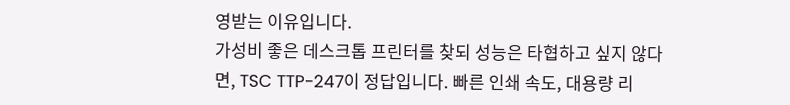영받는 이유입니다.
가성비 좋은 데스크톱 프린터를 찾되 성능은 타협하고 싶지 않다면, TSC TTP-247이 정답입니다. 빠른 인쇄 속도, 대용량 리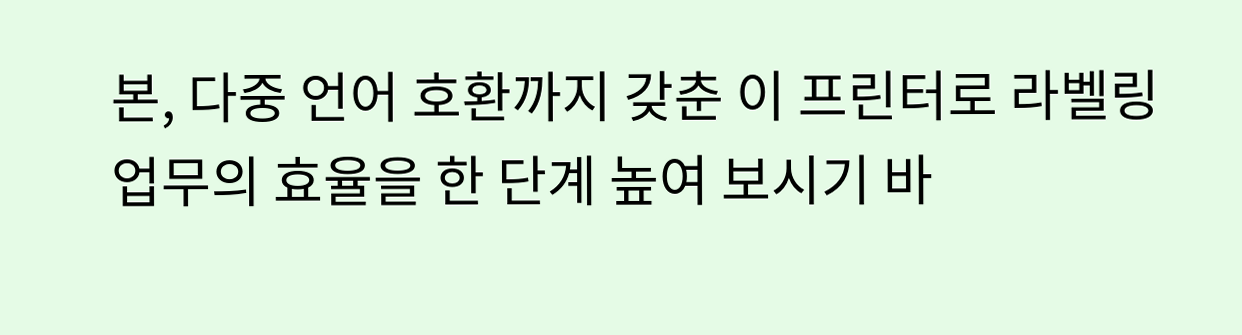본, 다중 언어 호환까지 갖춘 이 프린터로 라벨링 업무의 효율을 한 단계 높여 보시기 바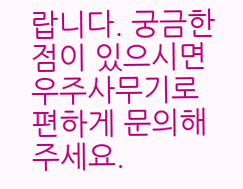랍니다. 궁금한 점이 있으시면 우주사무기로 편하게 문의해 주세요.